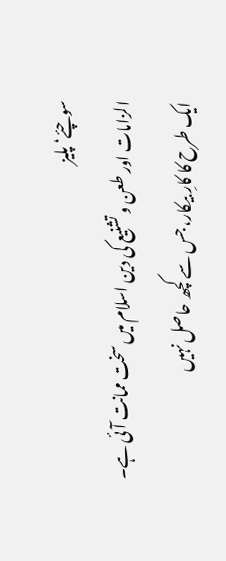سوچئے‘ پلیز
الزامات اور طعن و تشنیع کی دین اسلام میں سخت ممانت آئی ہے۔ ایک طرح کا کارِ بیکار، جس سے کچھ حاصل نہیں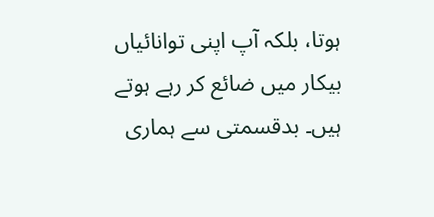ہوتا، بلکہ آپ اپنی توانائیاں بیکار میں ضائع کر رہے ہوتے ہیں۔ بدقسمتی سے ہماری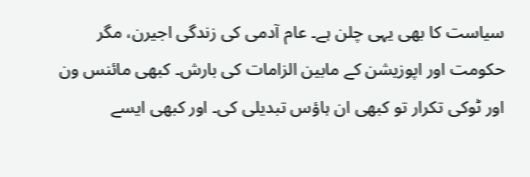سیاست کا بھی یہی چلن ہے۔ عام آدمی کی زندگی اجیرن، مگر حکومت اور اپوزیشن کے مابین الزامات کی بارش۔ کبھی مائنس ون اور ٹوکی تکرار تو کبھی ان ہاؤس تبدیلی کی۔ اور کبھی ایسے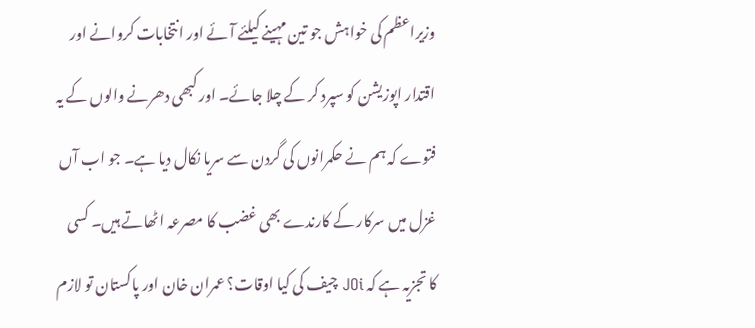وزیراعظم کی خواہش جو تین مہینے کیلئے آئے اور انتخابات کروانے اور اقتدار اپوزیشن کو سپرد کر کے چلا جائے۔ اور کبھی دھرنے والوں کے یہ فتوے کہ ہم نے حکمرانوں کی گردن سے سریا نکال دیا ہے۔ جو اب آں غزل میں سرکار کے کارندے بھی غضب کا مصرعہ اٹھاتے ہیں۔ کسی کا تجزیہ ہے کہ JOi چیف کی کیا اوقات؟ عمران خان اور پاکستان تو لازم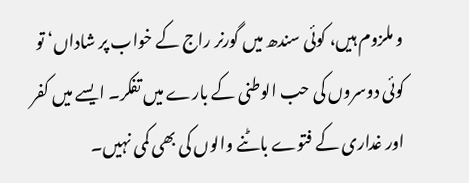و ملزوم ہیں، کوئی سندھ میں گورنر راج کے خواب پر شاداں‘ تو کوئی دوسروں کی حب الوطنی کے بارے میں تفکر۔ ایسے میں کفر اور غداری کے فتوے باٹنے والوں کی بھی کمی نہیں۔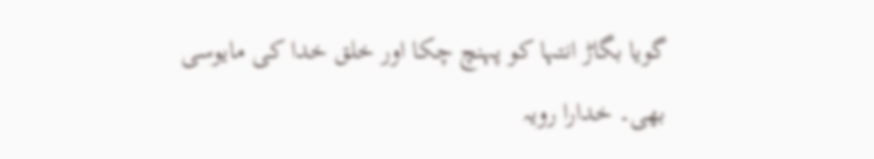گویا بگاڑ انتہا کو پہنچ چکا اور خلق خدا کی مایوسی بھی۔ خدارا رویہ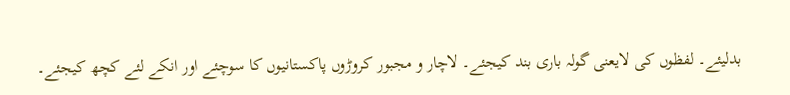بدلیئے۔ لفظوں کی لایعنی گولہ باری بند کیجئے۔ لاچار و مجبور کروڑوں پاکستانیوں کا سوچئے اور انکے لئے کچھ کیجئے۔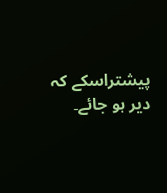پیشتراسکے کہ دیر ہو جائے۔